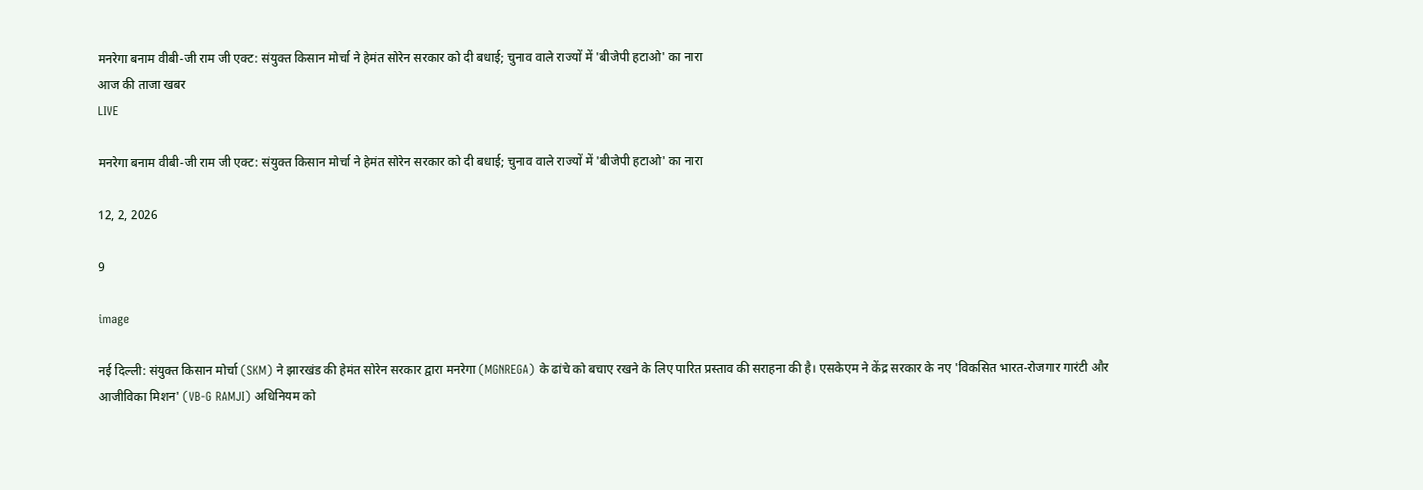मनरेगा बनाम वीबी-जी राम जी एक्ट: संयुक्त किसान मोर्चा ने हेमंत सोरेन सरकार को दी बधाई; चुनाव वाले राज्यों में 'बीजेपी हटाओ' का नारा
आज की ताजा खबर
LIVE

मनरेगा बनाम वीबी-जी राम जी एक्ट: संयुक्त किसान मोर्चा ने हेमंत सोरेन सरकार को दी बधाई; चुनाव वाले राज्यों में 'बीजेपी हटाओ' का नारा

12, 2, 2026

9

image

नई दिल्ली: संयुक्त किसान मोर्चा (SKM) ने झारखंड की हेमंत सोरेन सरकार द्वारा मनरेगा (MGNREGA) के ढांचे को बचाए रखने के लिए पारित प्रस्ताव की सराहना की है। एसकेएम ने केंद्र सरकार के नए 'विकसित भारत-रोजगार गारंटी और आजीविका मिशन' (VB-G RAMJI) अधिनियम को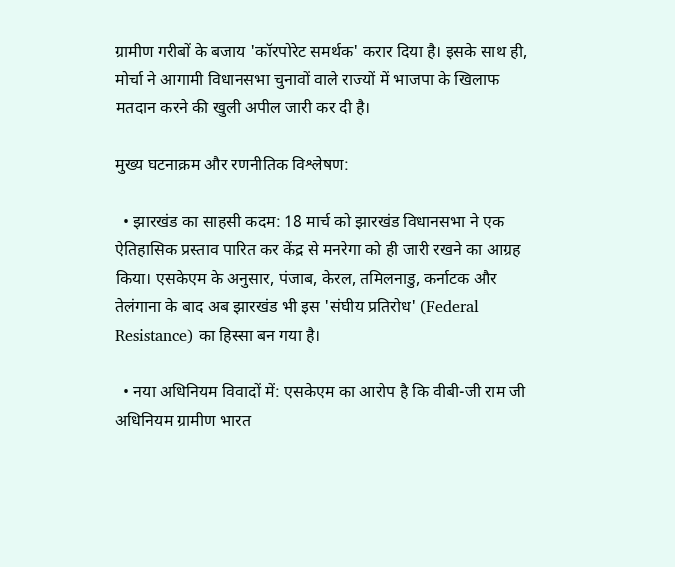ग्रामीण गरीबों के बजाय 'कॉरपोरेट समर्थक' करार दिया है। इसके साथ ही, मोर्चा ने आगामी विधानसभा चुनावों वाले राज्यों में भाजपा के खिलाफ मतदान करने की खुली अपील जारी कर दी है।

मुख्य घटनाक्रम और रणनीतिक विश्लेषण:

  • झारखंड का साहसी कदम: 18 मार्च को झारखंड विधानसभा ने एक ऐतिहासिक प्रस्ताव पारित कर केंद्र से मनरेगा को ही जारी रखने का आग्रह किया। एसकेएम के अनुसार, पंजाब, केरल, तमिलनाडु, कर्नाटक और तेलंगाना के बाद अब झारखंड भी इस 'संघीय प्रतिरोध' (Federal Resistance) का हिस्सा बन गया है।

  • नया अधिनियम विवादों में: एसकेएम का आरोप है कि वीबी-जी राम जी अधिनियम ग्रामीण भारत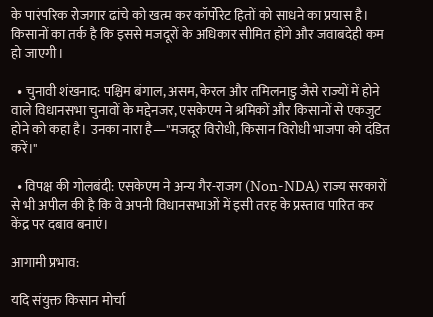के पारंपरिक रोजगार ढांचे को खत्म कर कॉर्पोरेट हितों को साधने का प्रयास है। किसानों का तर्क है कि इससे मजदूरों के अधिकार सीमित होंगे और जवाबदेही कम हो जाएगी।

  • चुनावी शंखनाद: पश्चिम बंगाल, असम, केरल और तमिलनाडु जैसे राज्यों में होने वाले विधानसभा चुनावों के मद्देनजर, एसकेएम ने श्रमिकों और किसानों से एकजुट होने को कहा है। उनका नारा है—"मजदूर विरोधी, किसान विरोधी भाजपा को दंडित करें।"

  • विपक्ष की गोलबंदी: एसकेएम ने अन्य गैर-राजग (Non-NDA) राज्य सरकारों से भी अपील की है कि वे अपनी विधानसभाओं में इसी तरह के प्रस्ताव पारित कर केंद्र पर दबाव बनाएं।

आगामी प्रभाव:

यदि संयुक्त किसान मोर्चा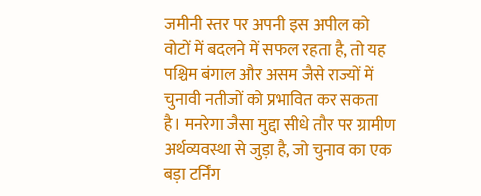जमीनी स्तर पर अपनी इस अपील को वोटों में बदलने में सफल रहता है, तो यह पश्चिम बंगाल और असम जैसे राज्यों में चुनावी नतीजों को प्रभावित कर सकता है। मनरेगा जैसा मुद्दा सीधे तौर पर ग्रामीण अर्थव्यवस्था से जुड़ा है, जो चुनाव का एक बड़ा टर्निंग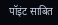पॉइंट साबित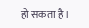हो सकता है।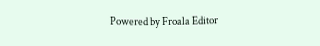Powered by Froala Editor